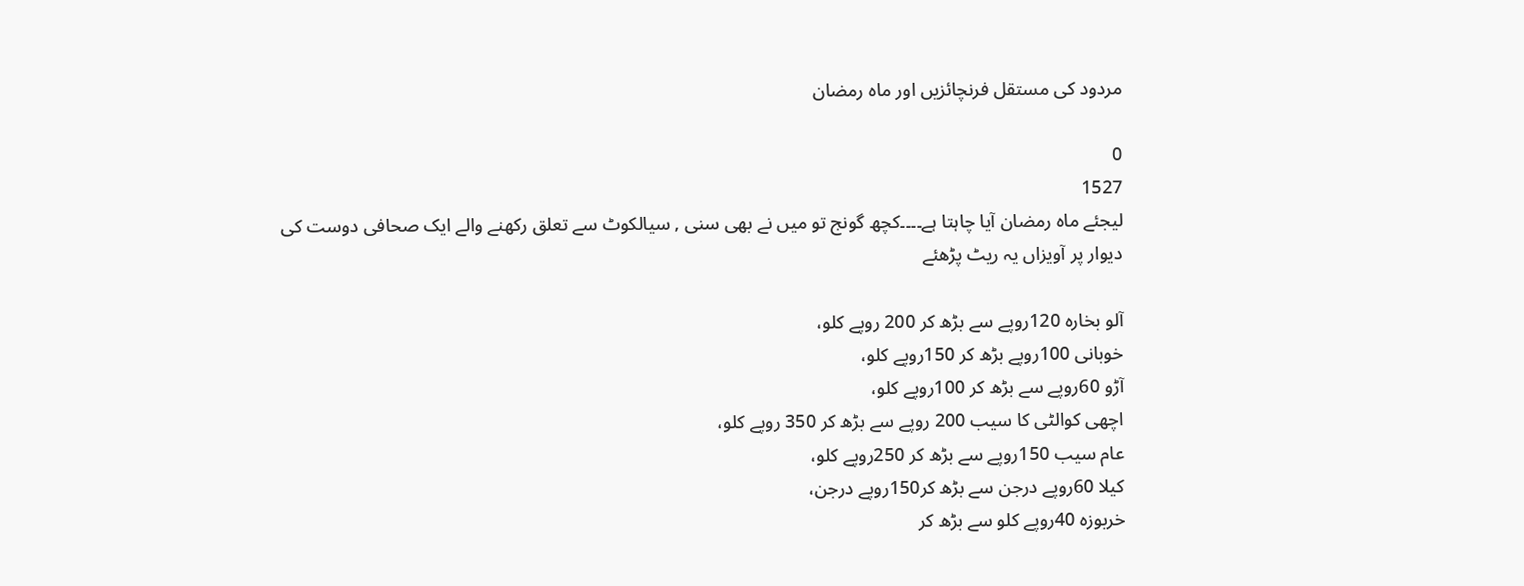مردود کی مستقل فرنچائزیں اور ماہ رمضان

0
1527
لیجئے ماہ رمضان آیا چاہتا ہے۔۔۔۔کچھ گونج تو میں نے بھی سنی , سیالکوٹ سے تعلق رکھنے والے ایک صحافی دوست کی
دیوار پر آویزاں یہ ریٹ پڑھئے

آلو بخارہ 120روپے سے بڑھ کر 200 روپے کلو،
خوبانی 100روپے بڑھ کر 150روپے کلو،
آڑو 60روپے سے بڑھ کر 100روپے کلو،
اچھی کوالٹی کا سیب 200 روپے سے بڑھ کر 350 روپے کلو،
عام سیب 150روپے سے بڑھ کر 250روپے کلو،
کیلا 60روپے درجن سے بڑھ کر150روپے درجن،
خربوزہ 40روپے کلو سے بڑھ کر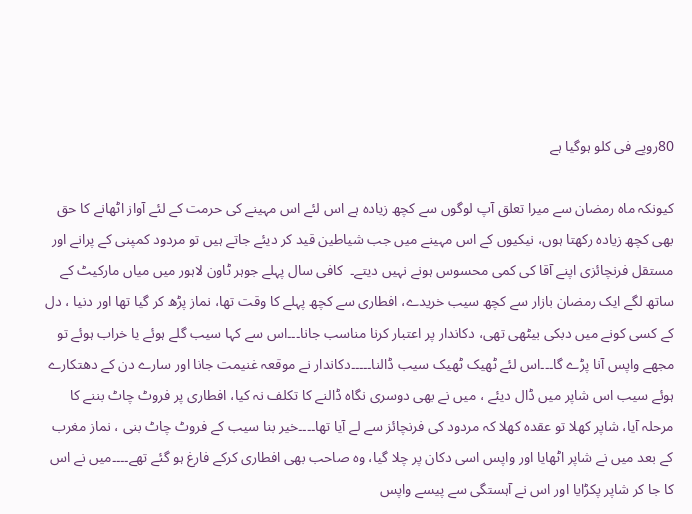80روپے فی کلو ہوگیا ہے

کیونکہ ماہ رمضان سے میرا تعلق آپ لوگوں سے کچھ زیادہ ہے اس لئے اس مہینے کی حرمت کے لئے آواز اٹھانے کا حق  بھی کچھ زیادہ رکھتا ہوں، نیکیوں کے اس مہینے میں جب شیاطین قید کر دیئے جاتے ہیں تو مردود کمپنی کے پرانے اور مستقل فرنچائزی اپنے آقا کی کمی محسوس ہونے نہیں دیتے۔  کافی سال پہلے جوہر ٹاون لاہور میں میاں مارکیٹ کے ساتھ لگے ایک رمضان بازار سے کچھ سیب خریدے، افطاری سے کچھ پہلے کا وقت تھا، نماز پڑھ کر گیا تھا اور دنیا ، دل کے کسی کونے میں دبکی بیٹھی تھی، دکاندار پر اعتبار کرنا مناسب جانا۔۔۔اس سے کہا سیب گلے ہوئے یا خراب ہوئے تو مجھے واپس آنا پڑے گا۔۔۔اس لئے ٹھیک ٹھیک سیب ڈالنا۔۔۔۔۔دکاندار نے موقعہ غنیمت جانا اور سارے دن کے دھتکارے ہوئے سیب اس شاپر میں ڈال دیئے ، میں نے بھی دوسری نگاہ ڈالنے کا تکلف نہ کیا، افطاری پر فروٹ چاٹ بننے کا مرحلہ آیا، شاپر کھلا تو عقدہ کھلا کہ مردود کی فرنچائز سے لے آیا تھا۔۔۔۔خیر بنا سیب کے فروٹ چاٹ بنی ، نماز مغرب کے بعد میں نے شاپر اٹھایا اور واپس اسی دکان پر چلا گیا، وہ صاحب بھی افطاری کرکے فارغ ہو گئے تھے۔۔۔۔میں نے اس کا جا کر شاپر پکڑایا اور اس نے آہستگی سے پیسے واپس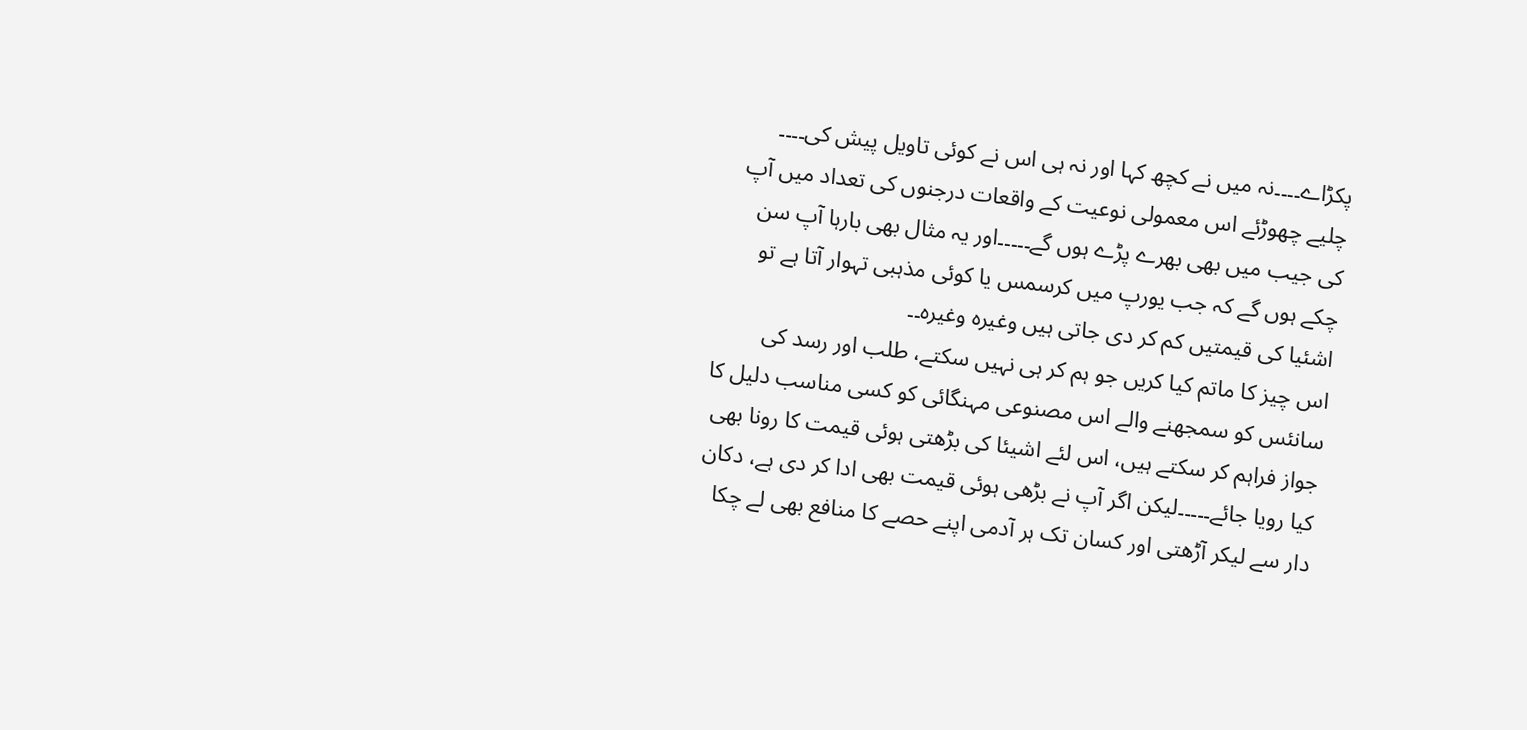پکڑاے۔۔۔۔نہ میں نے کچھ کہا اور نہ ہی اس نے کوئی تاویل پیش کی۔۔۔۔
چلیے چھوڑئے اس معمولی نوعیت کے واقعات درجنوں کی تعداد میں آپ کی جیب میں بھی بھرے پڑے ہوں گے۔۔۔۔۔اور یہ مثال بھی بارہا آپ سن چکے ہوں گے کہ جب یورپ میں کرسمس یا کوئی مذہبی تہوار آتا ہے تو اشئیا کی قیمتیں کم کر دی جاتی ہیں وغیرہ وغیرہ۔۔
اس چیز کا ماتم کیا کریں جو ہم کر ہی نہیں سکتے، طلب اور رسد کی سانئس کو سمجھنے والے اس مصنوعی مہنگائی کو کسی مناسب دلیل کا جواز فراہم کر سکتے ہیں، اس لئے اشیئا کی بڑھتی ہوئی قیمت کا رونا بھی کیا رویا جائے۔۔۔۔۔لیکن اگر آپ نے بڑھی ہوئی قیمت بھی ادا کر دی ہے، دکان دار سے لیکر آڑھتی اور کسان تک ہر آدمی اپنے حصے کا منافع بھی لے چکا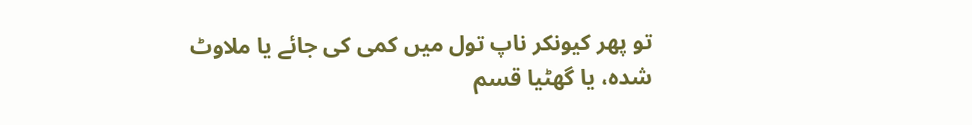تو پھر کیونکر ناپ تول میں کمی کی جائے یا ملاوٹ شدہ، یا گھٹیا قسم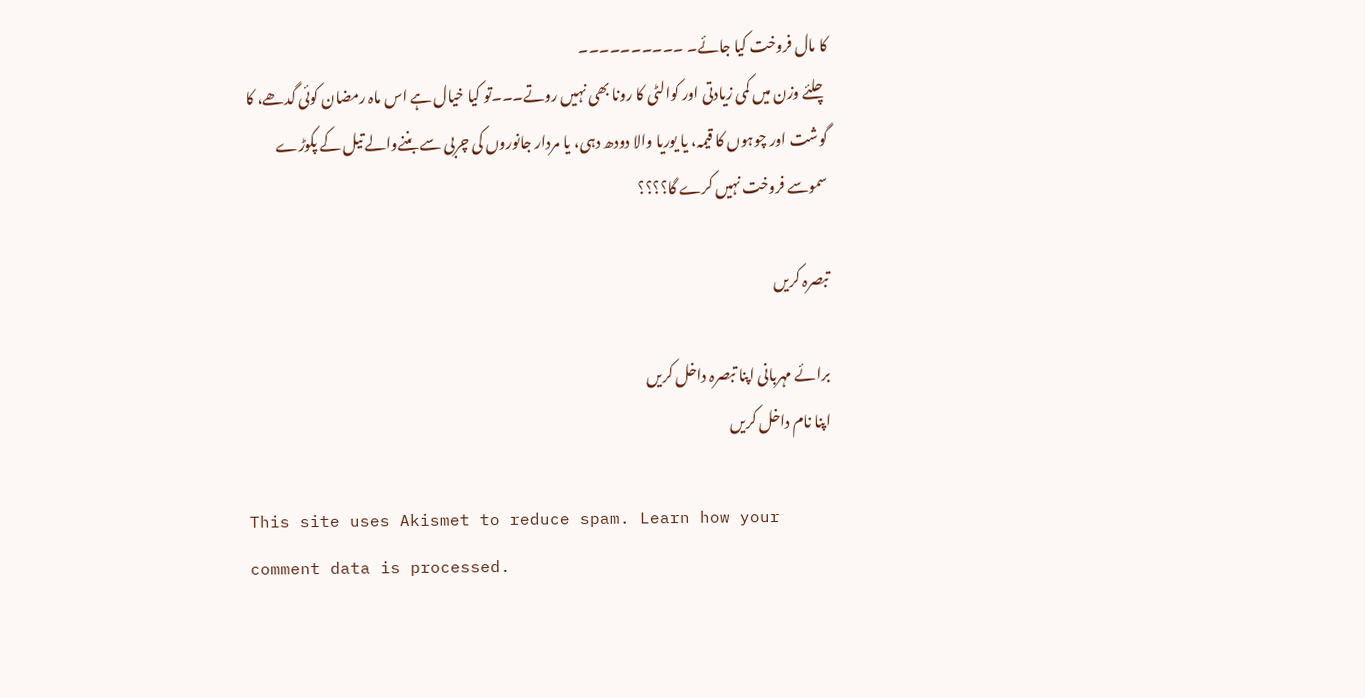کا مال فروخت کیا جائے۔ ۔۔۔۔۔۔۔۔۔۔
چلئے وزن میں کمی زیادتی اور کوالٹی کا رونا بھی نہیں روتے۔۔۔تو کیا خیال ہے اس ماہ رمضان کوئی گدھے، کا گوشت اور چوہوں کا قیمہ، یا یوریا والا دودھ دہی، یا مردار جانوروں کی چربی سے بننےوالے تیل کے پکوڑے سموسے فروخت نہیں کرے گا؟؟؟؟

تبصرہ کریں

برائے مہربانی اپنا تبصرہ داخل کریں
اپنا نام داخل کریں

This site uses Akismet to reduce spam. Learn how your comment data is processed.